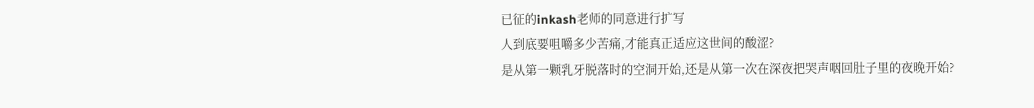已征的inkash老师的同意进行扩写
人到底要咀嚼多少苦痛,才能真正适应这世间的酸涩?
是从第一颗乳牙脱落时的空洞开始,还是从第一次在深夜把哭声咽回肚子里的夜晚开始?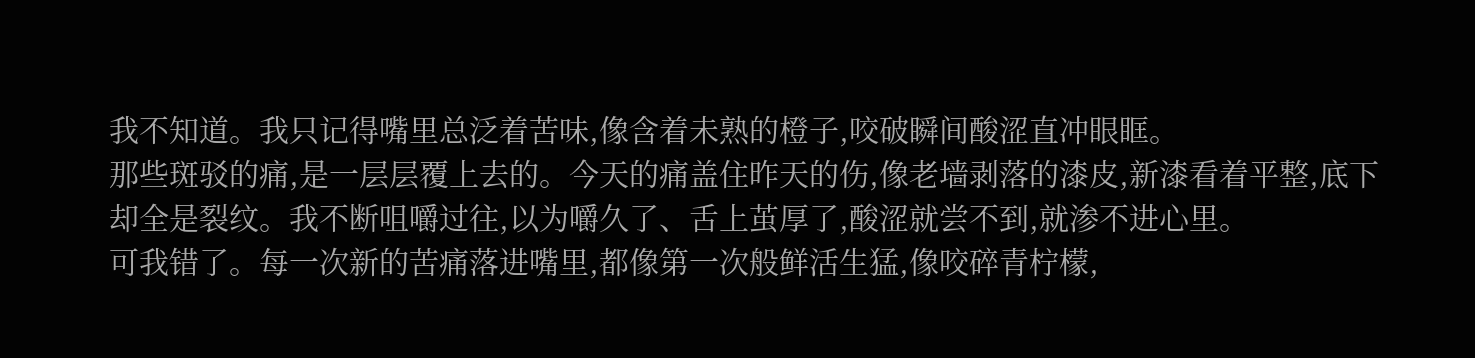我不知道。我只记得嘴里总泛着苦味,像含着未熟的橙子,咬破瞬间酸涩直冲眼眶。
那些斑驳的痛,是一层层覆上去的。今天的痛盖住昨天的伤,像老墙剥落的漆皮,新漆看着平整,底下却全是裂纹。我不断咀嚼过往,以为嚼久了、舌上茧厚了,酸涩就尝不到,就渗不进心里。
可我错了。每一次新的苦痛落进嘴里,都像第一次般鲜活生猛,像咬碎青柠檬,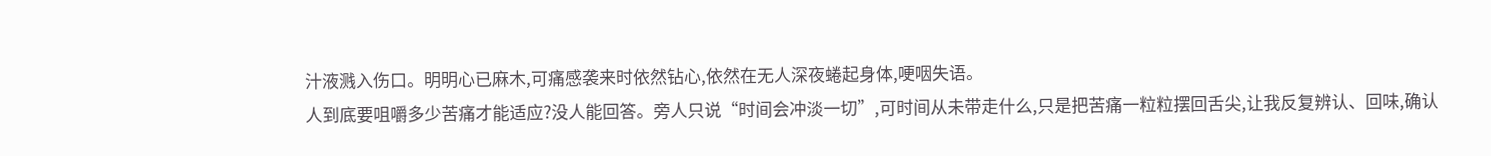汁液溅入伤口。明明心已麻木,可痛感袭来时依然钻心,依然在无人深夜蜷起身体,哽咽失语。
人到底要咀嚼多少苦痛才能适应?没人能回答。旁人只说“时间会冲淡一切”,可时间从未带走什么,只是把苦痛一粒粒摆回舌尖,让我反复辨认、回味,确认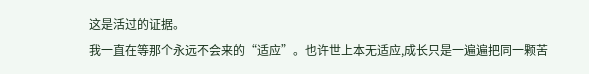这是活过的证据。
我一直在等那个永远不会来的“适应”。也许世上本无适应,成长只是一遍遍把同一颗苦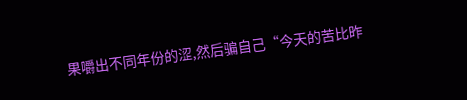果嚼出不同年份的涩,然后骗自己“今天的苦比昨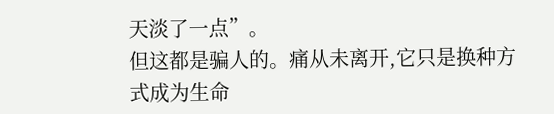天淡了一点”。
但这都是骗人的。痛从未离开,它只是换种方式成为生命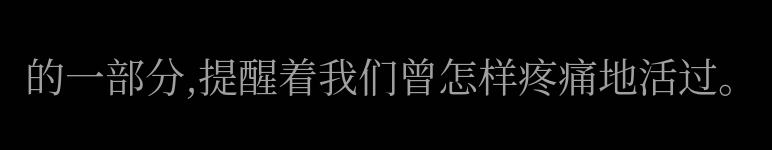的一部分,提醒着我们曾怎样疼痛地活过。